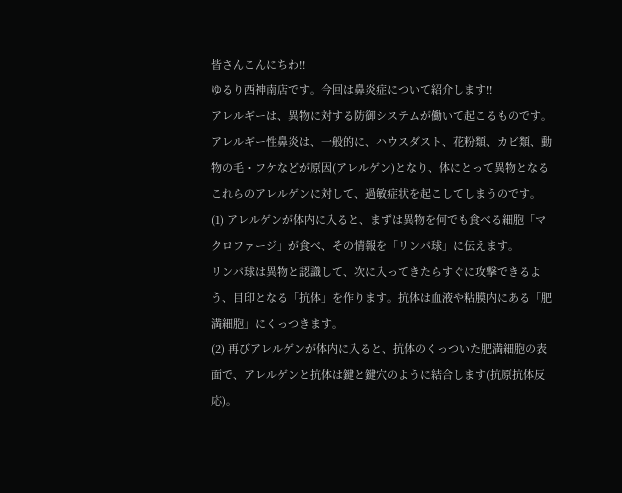皆さんこんにちわ!!
ゆるり西神南店です。今回は鼻炎症について紹介します!!
アレルギーは、異物に対する防御システムが働いて起こるものです。アレルギー性鼻炎は、一般的に、ハウスダスト、花粉類、カビ類、動物の毛・フケなどが原因(アレルゲン)となり、体にとって異物となるこれらのアレルゲンに対して、過敏症状を起こしてしまうのです。
(1) アレルゲンが体内に入ると、まずは異物を何でも食べる細胞「マクロファージ」が食べ、その情報を「リンパ球」に伝えます。
リンパ球は異物と認識して、次に入ってきたらすぐに攻撃できるよう、目印となる「抗体」を作ります。抗体は血液や粘膜内にある「肥満細胞」にくっつきます。
(2) 再びアレルゲンが体内に入ると、抗体のくっついた肥満細胞の表面で、アレルゲンと抗体は鍵と鍵穴のように結合します(抗原抗体反応)。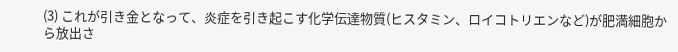(3) これが引き金となって、炎症を引き起こす化学伝達物質(ヒスタミン、ロイコトリエンなど)が肥満細胞から放出さ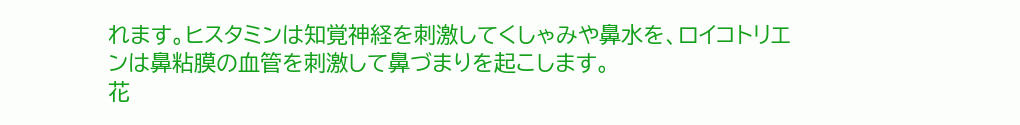れます。ヒスタミンは知覚神経を刺激してくしゃみや鼻水を、ロイコトリエンは鼻粘膜の血管を刺激して鼻づまりを起こします。
花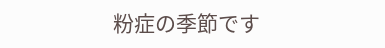粉症の季節です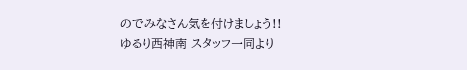のでみなさん気を付けましょう!!
ゆるり西神南 スタッフ一同より